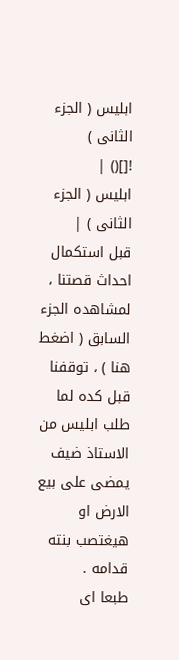ابليس ( الجزء الثانى )
![]() |
ابليس ( الجزء الثانى ) |
قبل استكمال احداث قصتنا ، لمشاهده الجزء السابق ( اضغط هنا ) ، توقفنا قبل كده لما طلب ابليس من الاستاذ ضيف يمضى على بيع الارض او هيغتصب بنته قدامه .
طبعا اى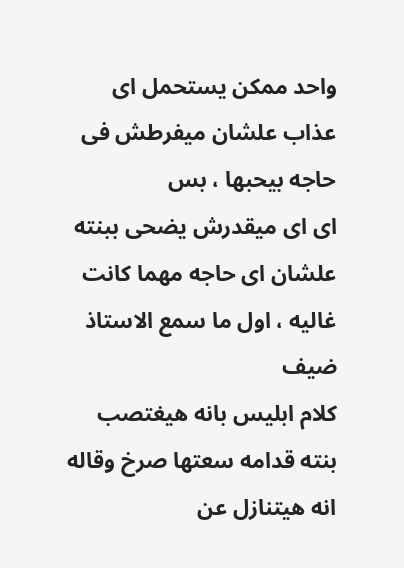واحد ممكن يستحمل اى عذاب علشان ميفرطش فى حاجه بيحبها ، بس
اى اى ميقدرش يضحى ببنته علشان اى حاجه مهما كانت غاليه ، اول ما سمع الاستاذ ضيف
كلام ابليس بانه هيغتصب بنته قدامه سعتها صرخ وقاله انه هيتنازل عن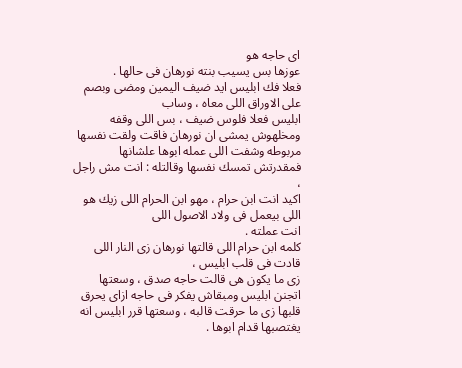اى حاجه هو
عوزها بس يسيب بنته نورهان فى حالها .
فعلا فك ابليس ايد ضيف اليمين ومضى وبصم على الاوراق اللى معاه ، وساب
ابليس فعلا فلوس ضيف ، بس اللى وقفه ومخلهوش يمشى ان نورهان فاقت ولقت نفسها
مربوطه وشفت اللى عمله ابوها علشانها فمقدرتش تمسك نفسها وقالتله : انت مش راجل ،
اكيد انت ابن حرام ، مهو ابن الحرام اللى زيك هو اللى بيعمل فى ولاد الاصول اللى
انت عملته .
كلمه ابن حرام اللى قالتها نورهان زى النار اللى قادت فى قلب ابليس ،
زى ما يكون هى قالت حاجه صدق ، وسعتها اتجنن ابليس ومبقاش يفكر فى حاجه ازاى يحرق
قلبها زى ما حرقت قالبه ، وسعتها قرر ابليس انه يغتصبها قدام ابوها .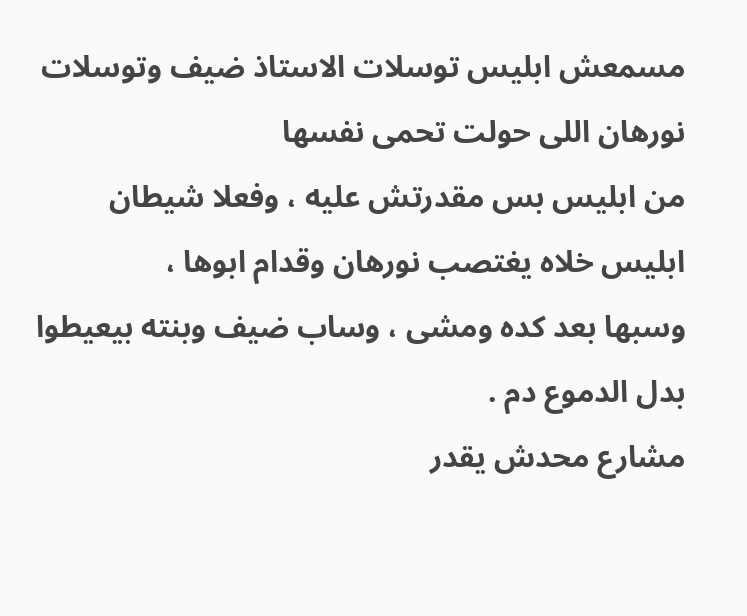مسمعش ابليس توسلات الاستاذ ضيف وتوسلات نورهان اللى حولت تحمى نفسها
من ابليس بس مقدرتش عليه ، وفعلا شيطان ابليس خلاه يغتصب نورهان وقدام ابوها ،
وسبها بعد كده ومشى ، وساب ضيف وبنته بيعيطوا بدل الدموع دم .
مشارع محدش يقدر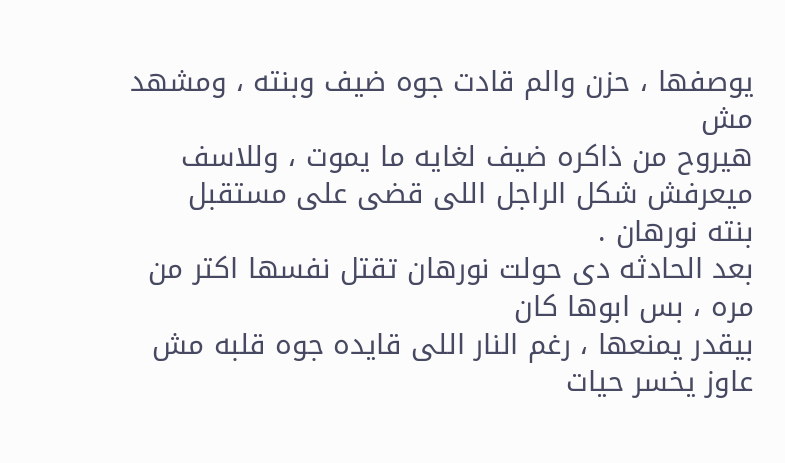يوصفها ، حزن والم قادت جوه ضيف وبنته ، ومشهد مش
هيروح من ذاكره ضيف لغايه ما يموت ، وللاسف ميعرفش شكل الراجل اللى قضى على مستقبل
بنته نورهان .
بعد الحادثه دى حولت نورهان تقتل نفسها اكتر من مره ، بس ابوها كان
بيقدر يمنعها ، رغم النار اللى قايده جوه قلبه مش عاوز يخسر حيات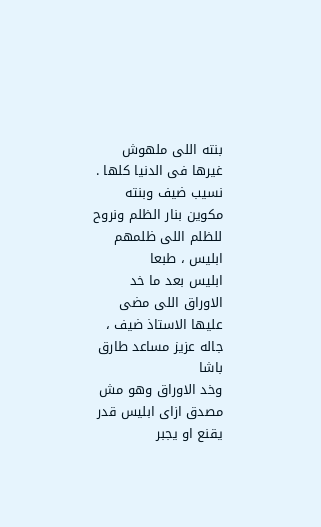بنته اللى ملهوش
غيرها فى الدنيا كلها .
نسيب ضيف وبنته مكوين بنار الظلم ونروح للظلم اللى ظلمهم ابليس ، طبعا
ابليس بعد ما خد الاوراق اللى مضى عليها الاستاذ ضيف ، جاله عزيز مساعد طارق باشا
وخد الاوراق وهو مش مصدق ازاى ابليس قدر يقنع او يجبر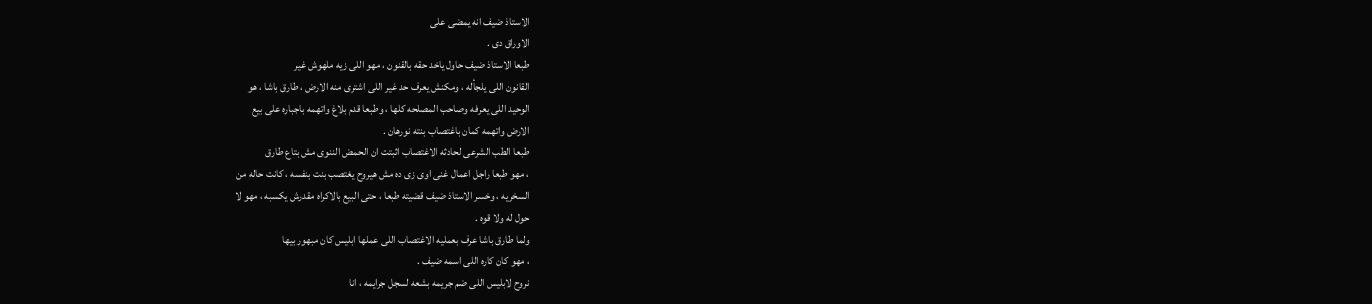الاستاذ ضيف انه يمضى على
الاوراق دى .
طبعا الاستاذ ضيف حاول ياخد حقه بالقنون ، مهو اللى زيه ملهوش غير
القانون اللى يلجأله ، ومكنش يعرف حد غير اللى اشترى منه الارض ، طارق باشا ، هو
الوحيد اللى يعرفه وصاحب المصلحه كلها ، وطبعا قدم بلاغ واتهمه باجباره على بيع
الارض واتهمه كمان باغتصاب بنته نورهان .
طبعا الطب الشرعى لحادثه الاغتصاب اثبتت ان الحمض الننوى مش بتاع طارق
، مهو طبعا راجل اعمال غنى اوى زى ده مش هيروح يغتصب بنت بنفسه ، كانت حاله من
السخريه ، وخسر الاستاذ ضيف قضيته طبعا ، حتى البيع بالاكراه مقدرش يكسبه ، مهو لا
حول له ولا قوه .
ولما طارق باشا عرف بعمليه الاغتصاب اللى عملها ابليس كان مبهور بيها
، مهو كان كاره اللى اسمه ضيف .
نروح لابليس اللى ضم جريمه بشعه لسجل جرايمه ، انا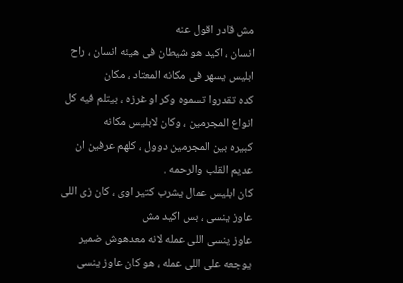مش قادر اقول عنه
انسان ، اكيد هو شيطان فى هيئه انسان ، راح ابليس يسهر فى مكانه المعتاد ، مكان
كده تقدروا تسموه وكر او غرزه ، بيتلم فيه كل انواع المجرمين ، وكان لابليس مكانه
كبيره بين المجرمين دوول ، كلهم عرفين ان عديم القلب والرحمه .
كان ابليس عمال يشرب كتير اوى ، كان زى اللى عاوز ينسى ، بس اكيد مش
عاوز ينسى اللى عمله لانه معدهوش ضمير يوجعه على اللى عمله ، هو كان عاوز ينسى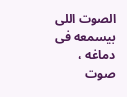الصوت اللى بيسمعه فى دماغه ، صوت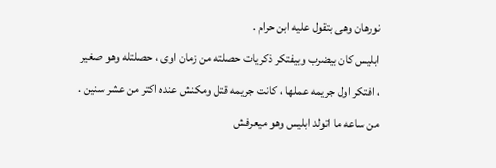نورهان وهى بتقول عليه ابن حرام .
ابليس كان بيضرب وبيفتكر ذكريات حصلته من زمان اوى ، حصلتله وهو صغير
، افتكر اول جريمه عملها ، كانت جريمه قتل ومكنش عنده اكتر من عشر سنين .
من ساعه ما اتولد ابليس وهو ميعرفش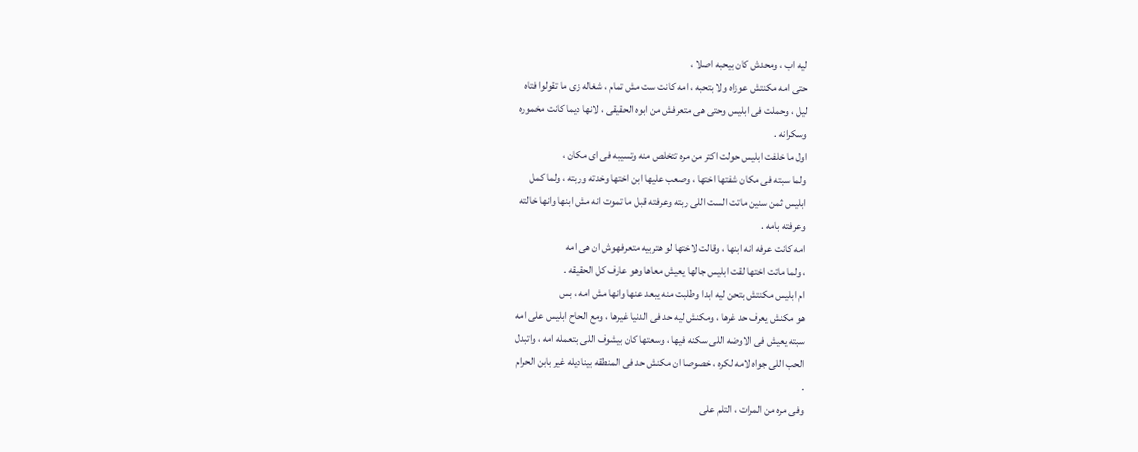ليه اب ، ومحدش كان بيحبه اصلا ،
حتى امه مكنتش عوزاه ولا بتحبه ، امه كانت ست مش تمام ، شغاله زى ما تقولوا فتاه
ليل ، وحملت فى ابليس وحتى هى متعرفش من ابوه الحقيقى ، لانها ديما كانت مخموره
وسكرانه .
اول ما خلفت ابليس حولت اكتر من مره تتخلص منه وتسيبه فى اى مكان ،
ولما سبته فى مكان شفتها اختها ، وصعب عليها ابن اختها وخدته وربته ، ولما كمل
ابليس ثمن سنين ماتت الست اللى ربته وعرفته قبل ما تموت انه مش ابنها وانها خالته
وعرفته بامه .
امه كانت عرفه انه ابنها ، وقالت لاختها لو هتربيه متعرفهوش ان هى امه
، ولما ماتت اختها لقت ابليس جالها يعيش معاها وهو عارف كل الحقيقه .
ام ابليس مكنتش بتحن ليه ابدا وطلبت منه يبعد عنها وانها مش امه ، بس
هو مكنش يعرف حد غرها ، ومكنش ليه حد فى الدنيا غيرها ، ومع الحاح ابليس على امه
سبته يعيش فى الاوضه اللى سكنه فيها ، وسعتها كان بيشوف اللى بتعمله امه ، واتبدل
الحب اللى جواه لامه لكره ، خصوصا ان مكنش حد فى المنطقه بيناديله غير بابن الحرام
.
وفى مره من المرات ، التلم على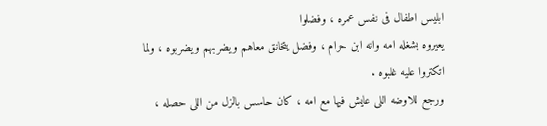ابليس اطفال فى نفس عمره ، وفضلوا
يعيروه بشغله امه وانه ابن حرام ، وفضل يتخانق معاهم ويضربهم ويضربوه ، ولما
اتكتروا عليه غلبوه .
ورجع للاوضه اللى عايش فيها مع امه ، كان حاسس بالزل من اللى حصله ،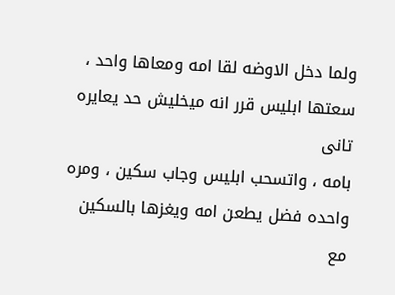ولما دخل الاوضه لقا امه ومعاها واحد ، سعتها ابليس قرر انه ميخليش حد يعايره تانى
بامه ، واتسحب ابليس وجاب سكين ، ومره واحده فضل يطعن امه ويغزها بالسكين مع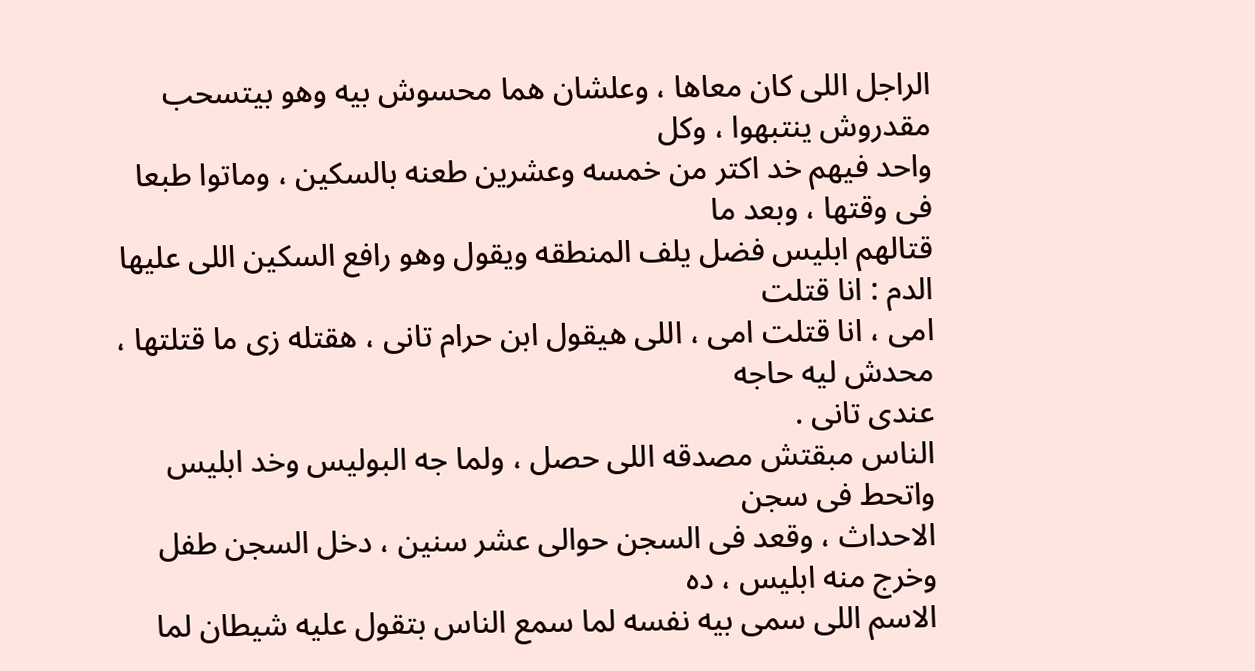الراجل اللى كان معاها ، وعلشان هما محسوش بيه وهو بيتسحب مقدروش ينتبهوا ، وكل
واحد فيهم خد اكتر من خمسه وعشرين طعنه بالسكين ، وماتوا طبعا فى وقتها ، وبعد ما
قتالهم ابليس فضل يلف المنطقه ويقول وهو رافع السكين اللى عليها الدم : انا قتلت
امى ، انا قتلت امى ، اللى هيقول ابن حرام تانى ، هقتله زى ما قتلتها ، محدش ليه حاجه
عندى تانى .
الناس مبقتش مصدقه اللى حصل ، ولما جه البوليس وخد ابليس واتحط فى سجن
الاحداث ، وقعد فى السجن حوالى عشر سنين ، دخل السجن طفل وخرج منه ابليس ، ده
الاسم اللى سمى بيه نفسه لما سمع الناس بتقول عليه شيطان لما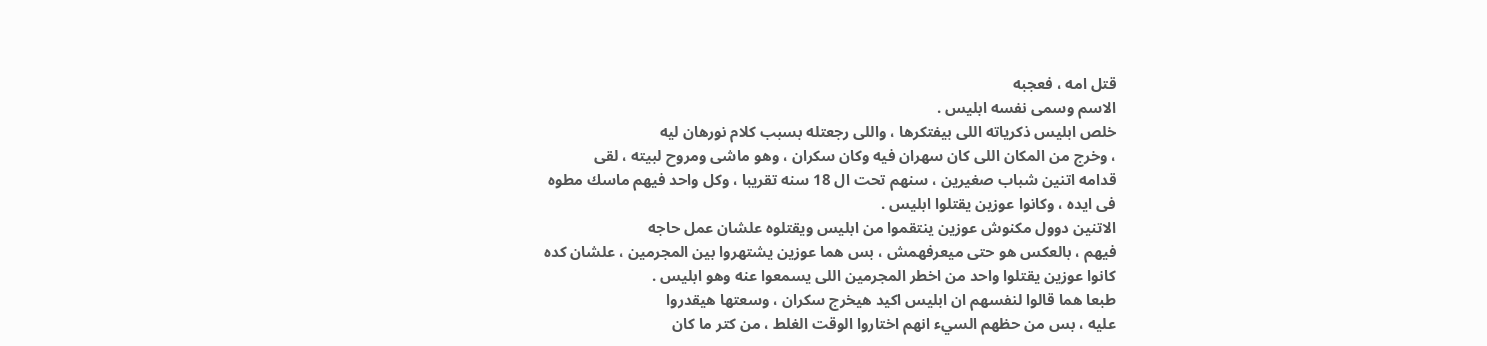قتل امه ، فعجبه
الاسم وسمى نفسه ابليس .
خلص ابليس ذكرياته اللى بيفتكرها ، واللى رجعتله بسبب كلام نورهان ليه
، وخرج من المكان اللى كان سهران فيه وكان سكران ، وهو ماشى ومروح لبيته ، لقى
قدامه اتنين شباب صغيرين ، سنهم تحت ال 18 سنه تقريبا ، وكل واحد فيهم ماسك مطوه
فى ايده ، وكانوا عوزين يقتلوا ابليس .
الاتنين دوول مكنوش عوزين ينتقموا من ابليس ويقتلوه علشان عمل حاجه
فيهم ، بالعكس هو حتى ميعرفهمش ، بس هما عوزين يشتهروا بين المجرمين ، علشان كده
كانوا عوزين يقتلوا واحد من اخطر المجرمين اللى يسمعوا عنه وهو ابليس .
طبعا هما قالوا لنفسهم ان ابليس اكيد هيخرج سكران ، وسعتها هيقدروا
عليه ، بس من حظهم السيء انهم اختاروا الوقت الغلط ، من كتر ما كان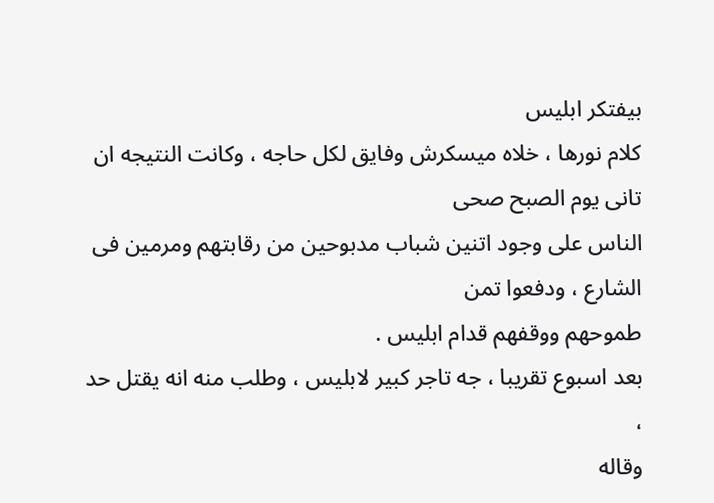بيفتكر ابليس
كلام نورها ، خلاه ميسكرش وفايق لكل حاجه ، وكانت النتيجه ان تانى يوم الصبح صحى
الناس على وجود اتنين شباب مدبوحين من رقابتهم ومرمين فى الشارع ، ودفعوا تمن
طموحهم ووقفهم قدام ابليس .
بعد اسبوع تقريبا ، جه تاجر كبير لابليس ، وطلب منه انه يقتل حد ،
وقاله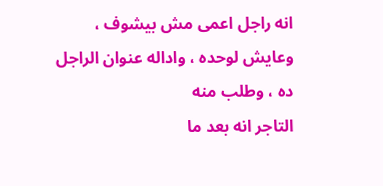انه راجل اعمى مش بيشوف ، وعايش لوحده ، واداله عنوان الراجل ده ، وطلب منه
التاجر انه بعد ما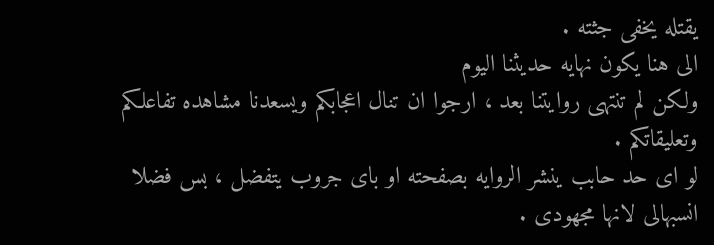يقتله يخفى جثته .
الى هنا يكون نهايه حديثنا اليوم
ولكن لم تنتهى روايتنا بعد ، ارجوا ان تنال اعجابكم ويسعدنا مشاهده تفاعلكم
وتعليقاتكم .
لو اى حد حابب ينشر الروايه بصفحته او باى جروب يتفضل ، بس فضلا
انسبهالى لانها مجهودى .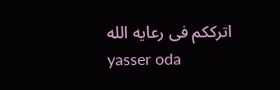اترككم فى رعايه الله
yasser oda